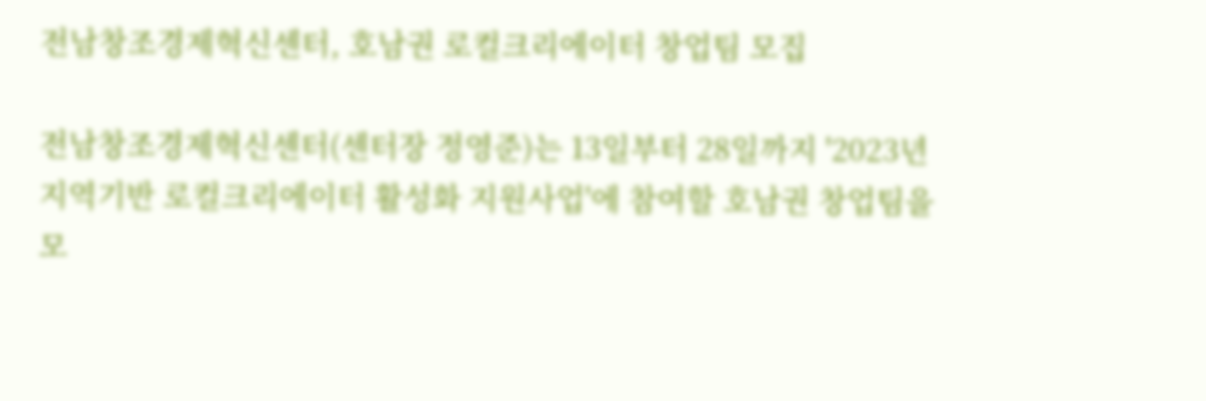전남창조경제혁신센터, 호남권 로컬크리에이터 창업팀 모집

전남창조경제혁신센터(센터장 정영준)는 13일부터 28일까지 '2023년 지역기반 로컬크리에이터 활성화 지원사업'에 참여할 호남권 창업팀을 모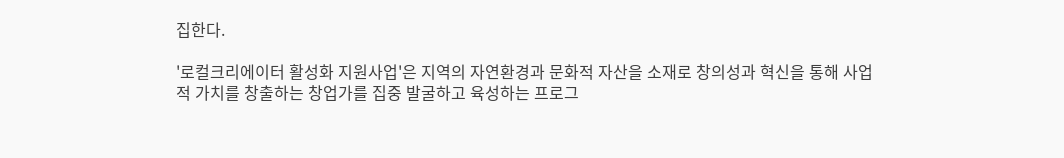집한다.

'로컬크리에이터 활성화 지원사업'은 지역의 자연환경과 문화적 자산을 소재로 창의성과 혁신을 통해 사업적 가치를 창출하는 창업가를 집중 발굴하고 육성하는 프로그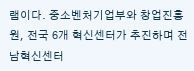램이다. 중소벤처기업부와 창업진흥원, 전국 6개 혁신센터가 추진하며 전남혁신센터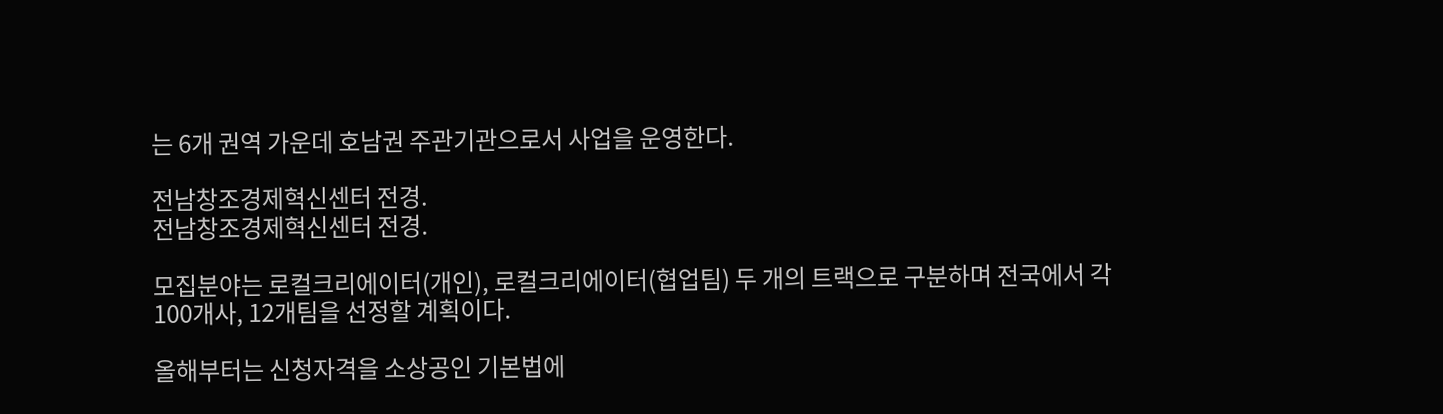는 6개 권역 가운데 호남권 주관기관으로서 사업을 운영한다.

전남창조경제혁신센터 전경.
전남창조경제혁신센터 전경.

모집분야는 로컬크리에이터(개인), 로컬크리에이터(협업팀) 두 개의 트랙으로 구분하며 전국에서 각 100개사, 12개팀을 선정할 계획이다.

올해부터는 신청자격을 소상공인 기본법에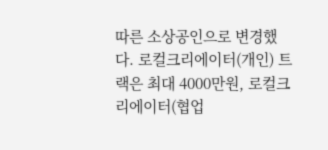따른 소상공인으로 변경했다. 로컬크리에이터(개인) 트랙은 최대 4000만원, 로컬크리에이터(협업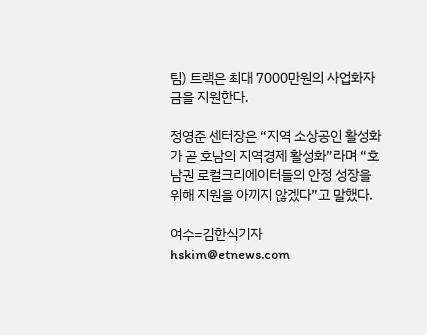팀) 트랙은 최대 7000만원의 사업화자금을 지원한다.

정영준 센터장은 “지역 소상공인 활성화가 곧 호남의 지역경제 활성화”라며 “호남권 로컬크리에이터들의 안정 성장을 위해 지원을 아끼지 않겠다”고 말했다.

여수=김한식기자 hskim@etnews.com